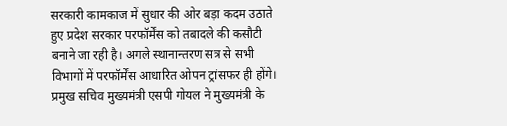सरकारी कामकाज में सुधार की ओर बड़ा कदम उठाते हुए प्रदेश सरकार परफॉर्मेंस को तबादले की कसौटी बनाने जा रही है। अगले स्थानान्तरण सत्र से सभी विभागों में परफॉर्मेंस आधारित ओपन ट्रांसफर ही होंगे। प्रमुख सचिव मुख्यमंत्री एसपी गोयल ने मुख्यमंत्री के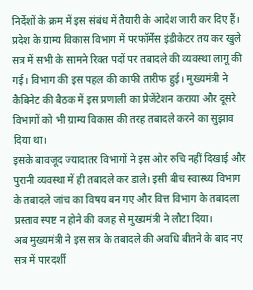निर्देशों के क्रम में इस संबंध में तैयारी के आदेश जारी कर दिए हैं।
प्रदेश के ग्राम्य विकास विभाग में परफॉर्मेंस इंडीकेटर तय कर खुले सत्र में सभी के सामने रिक्त पदों पर तबादले की व्यवस्था लागू की गई। विभाग की इस पहल की काफी तारीफ हुई। मुख्यमंत्री ने कैबिनेट की बैठक में इस प्रणाली का प्रेजेंटेशन कराया और दूसरे विभागों को भी ग्राम्य विकास की तरह तबादले करने का सुझाव दिया था।
इसके बावजूद ज्यादातर विभागों ने इस ओर रुचि नहीं दिखाई और पुरानी व्यवस्था में ही तबादले कर डाले। इसी बीच स्वास्थ्य विभाग के तबादले जांच का विषय बन गए और वित्त विभाग के तबादला प्रस्ताव स्पष्ट न होने की वजह से मुख्यमंत्री ने लौटा दिया।
अब मुख्यमंत्री ने इस सत्र के तबादले की अवधि बीतने के बाद नए सत्र में पारदर्शी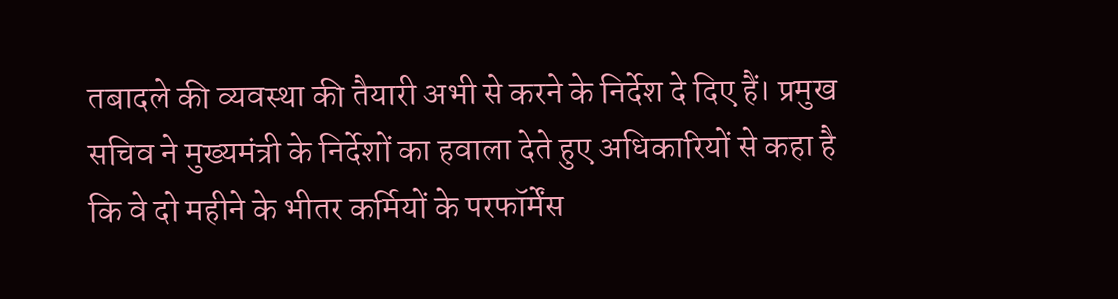तबादले की व्यवस्था की तैयारी अभी से करने के निर्देश दे दिए हैं। प्रमुख सचिव ने मुख्यमंत्री के निर्देशों का हवाला देते हुए अधिकारियों से कहा है कि वे दो महीने के भीतर कर्मियों के परफॉर्मेंस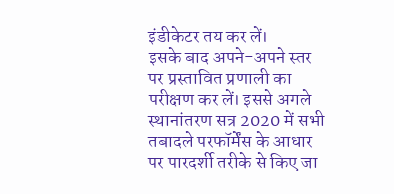इंडीकेटर तय कर लें।
इसके बाद अपने-अपने स्तर पर प्रस्तावित प्रणाली का परीक्षण कर लें। इससे अगले स्थानांतरण सत्र 2020 में सभी तबादले परफॉर्मेंस के आधार पर पारदर्शी तरीके से किए जा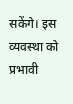सकेंगे। इस व्यवस्था को प्रभावी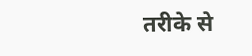तरीके से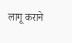लागू कराने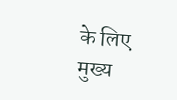के लिए मुख्य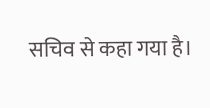सचिव से कहा गया है।